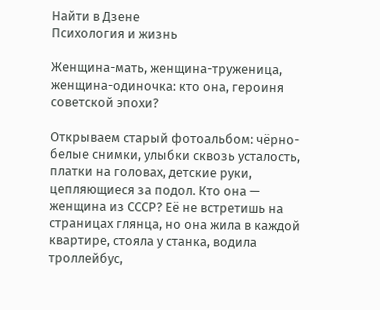Найти в Дзене
Психология и жизнь

Женщина-мать, женщина-труженица, женщина-одиночка: кто она, героиня советской эпохи?

Открываем старый фотоальбом: чёрно-белые снимки, улыбки сквозь усталость, платки на головах, детские руки, цепляющиеся за подол. Кто она — женщина из СССР? Её не встретишь на страницах глянца, но она жила в каждой квартире, стояла у станка, водила троллейбус,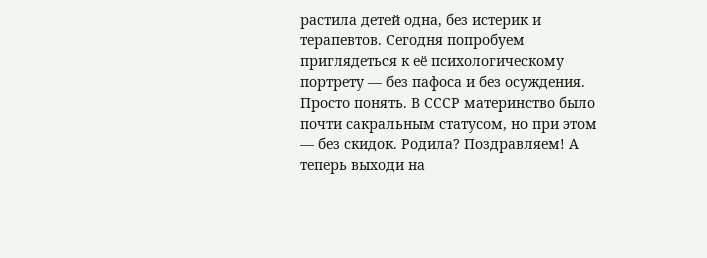растила детей одна, без истерик и терапевтов. Сегодня попробуем приглядеться к её психологическому портрету — без пафоса и без осуждения. Просто понять. В СССР материнство было почти сакральным статусом, но при этом — без скидок. Родила? Поздравляем! А теперь выходи на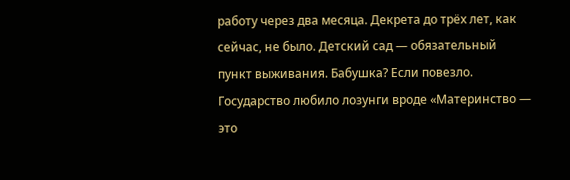работу через два месяца. Декрета до трёх лет, как сейчас, не было. Детский сад — обязательный пункт выживания. Бабушка? Если повезло. Государство любило лозунги вроде «Материнство — это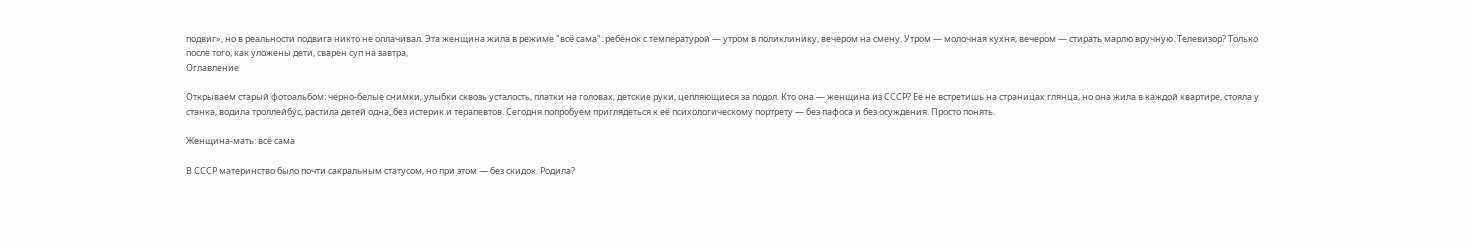подвиг», но в реальности подвига никто не оплачивал. Эта женщина жила в режиме "всё сама": ребёнок с температурой — утром в поликлинику, вечером на смену. Утром — молочная кухня, вечером — стирать марлю вручную. Телевизор? Только после того, как уложены дети, сварен суп на завтра,
Оглавление

Открываем старый фотоальбом: чёрно-белые снимки, улыбки сквозь усталость, платки на головах, детские руки, цепляющиеся за подол. Кто она — женщина из СССР? Её не встретишь на страницах глянца, но она жила в каждой квартире, стояла у станка, водила троллейбус, растила детей одна, без истерик и терапевтов. Сегодня попробуем приглядеться к её психологическому портрету — без пафоса и без осуждения. Просто понять.

Женщина-мать: всё сама

В СССР материнство было почти сакральным статусом, но при этом — без скидок. Родила?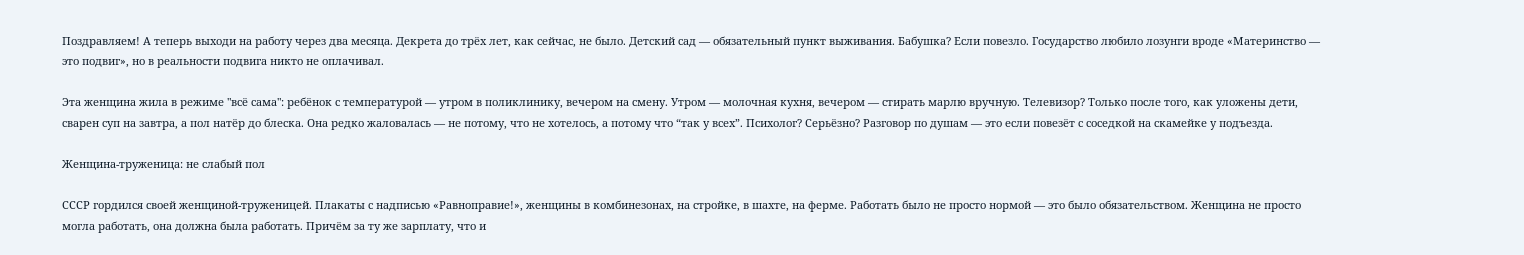Поздравляем! А теперь выходи на работу через два месяца. Декрета до трёх лет, как сейчас, не было. Детский сад — обязательный пункт выживания. Бабушка? Если повезло. Государство любило лозунги вроде «Материнство — это подвиг», но в реальности подвига никто не оплачивал.

Эта женщина жила в режиме "всё сама": ребёнок с температурой — утром в поликлинику, вечером на смену. Утром — молочная кухня, вечером — стирать марлю вручную. Телевизор? Только после того, как уложены дети, сварен суп на завтра, а пол натёр до блеска. Она редко жаловалась — не потому, что не хотелось, а потому что “так у всех”. Психолог? Серьёзно? Разговор по душам — это если повезёт с соседкой на скамейке у подъезда.

Женщина-труженица: не слабый пол

СССР гордился своей женщиной-труженицей. Плакаты с надписью «Равноправие!», женщины в комбинезонах, на стройке, в шахте, на ферме. Работать было не просто нормой — это было обязательством. Женщина не просто могла работать, она должна была работать. Причём за ту же зарплату, что и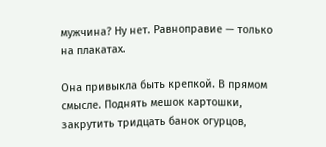мужчина? Ну нет. Равноправие — только на плакатах.

Она привыкла быть крепкой. В прямом смысле. Поднять мешок картошки, закрутить тридцать банок огурцов,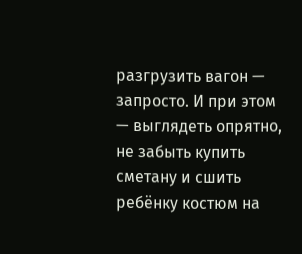разгрузить вагон — запросто. И при этом — выглядеть опрятно, не забыть купить сметану и сшить ребёнку костюм на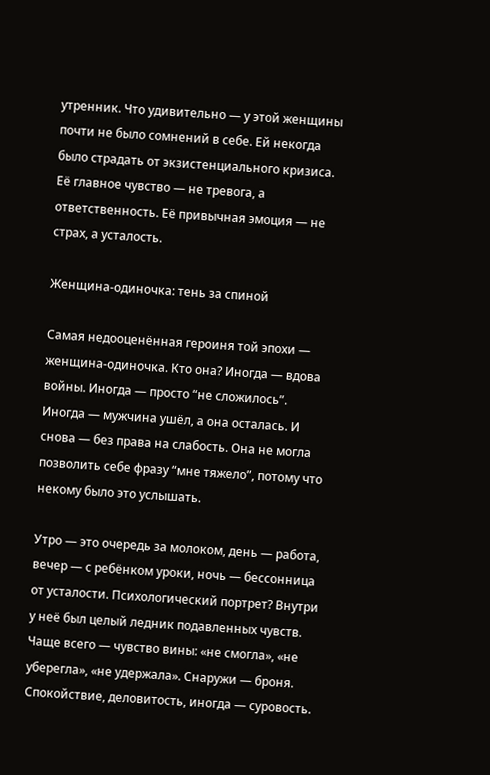утренник. Что удивительно — у этой женщины почти не было сомнений в себе. Ей некогда было страдать от экзистенциального кризиса. Её главное чувство — не тревога, а ответственность. Её привычная эмоция — не страх, а усталость.

Женщина-одиночка: тень за спиной

Самая недооценённая героиня той эпохи — женщина-одиночка. Кто она? Иногда — вдова войны. Иногда — просто “не сложилось”. Иногда — мужчина ушёл, а она осталась. И снова — без права на слабость. Она не могла позволить себе фразу “мне тяжело”, потому что некому было это услышать.

Утро — это очередь за молоком, день — работа, вечер — с ребёнком уроки, ночь — бессонница от усталости. Психологический портрет? Внутри у неё был целый ледник подавленных чувств. Чаще всего — чувство вины: «не смогла», «не уберегла», «не удержала». Снаружи — броня. Спокойствие, деловитость, иногда — суровость.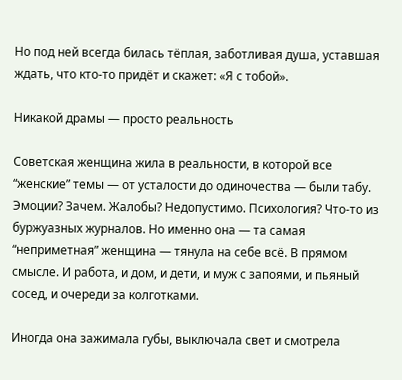Но под ней всегда билась тёплая, заботливая душа, уставшая ждать, что кто-то придёт и скажет: «Я с тобой».

Никакой драмы — просто реальность

Советская женщина жила в реальности, в которой все “женские” темы — от усталости до одиночества — были табу. Эмоции? Зачем. Жалобы? Недопустимо. Психология? Что-то из буржуазных журналов. Но именно она — та самая “неприметная” женщина — тянула на себе всё. В прямом смысле. И работа, и дом, и дети, и муж с запоями, и пьяный сосед, и очереди за колготками.

Иногда она зажимала губы, выключала свет и смотрела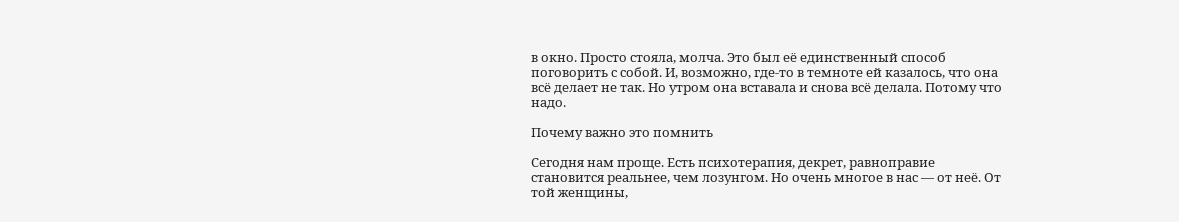в окно. Просто стояла, молча. Это был её единственный способ поговорить с собой. И, возможно, где-то в темноте ей казалось, что она всё делает не так. Но утром она вставала и снова всё делала. Потому что надо.

Почему важно это помнить

Сегодня нам проще. Есть психотерапия, декрет, равноправие становится реальнее, чем лозунгом. Но очень многое в нас — от неё. От той женщины,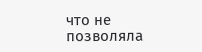что не позволяла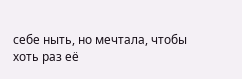себе ныть, но мечтала, чтобы хоть раз её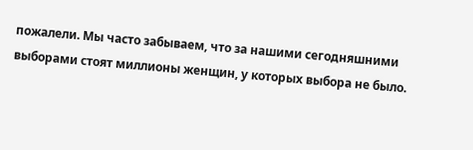пожалели. Мы часто забываем, что за нашими сегодняшними выборами стоят миллионы женщин, у которых выбора не было.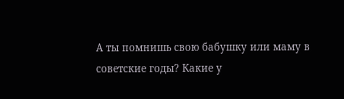А ты помнишь свою бабушку или маму в советские годы? Какие у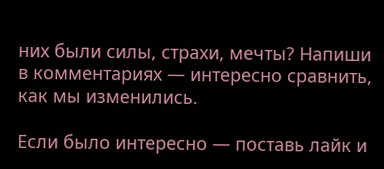них были силы, страхи, мечты? Напиши в комментариях — интересно сравнить, как мы изменились.

Если было интересно — поставь лайк и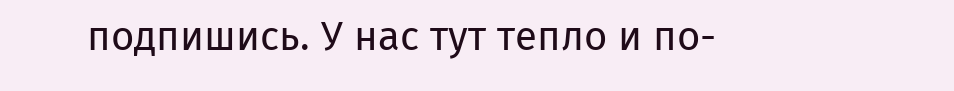подпишись. У нас тут тепло и по-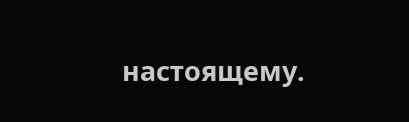настоящему.